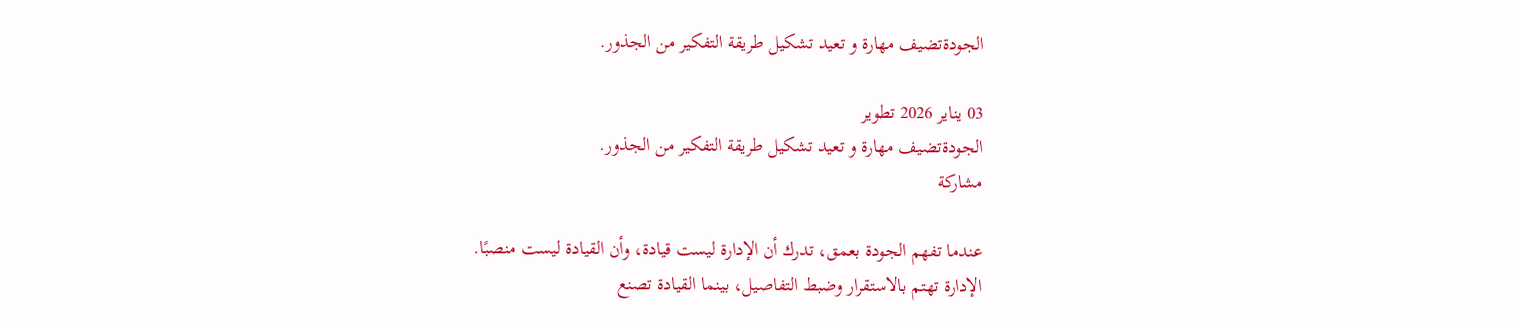الجودةتضيف مهارة و تعيد تشكيل طريقة التفكير من الجذور.

03 يناير 2026 تطوير
الجودةتضيف مهارة و تعيد تشكيل طريقة التفكير من الجذور.
مشاركة

عندما تفهم الجودة بعمق، تدرك أن الإدارة ليست قيادة، وأن القيادة ليست منصبًا.
الإدارة تهتم بالاستقرار وضبط التفاصيل، بينما القيادة تصنع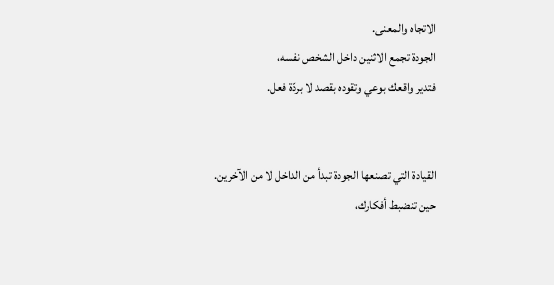الاتجاه والمعنى.
الجودة تجمع الاثنين داخل الشخص نفسه،
فتدير واقعك بوعي وتقوده بقصد لا بردّة فعل.


القيادة التي تصنعها الجودة تبدأ من الداخل لا من الآخرين.
حين تنضبط أفكارك،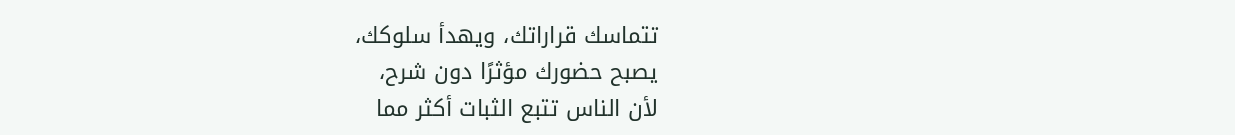تتماسك قراراتك، ويهدأ سلوكك،
يصبح حضورك مؤثرًا دون شرح،
لأن الناس تتبع الثبات أكثر مما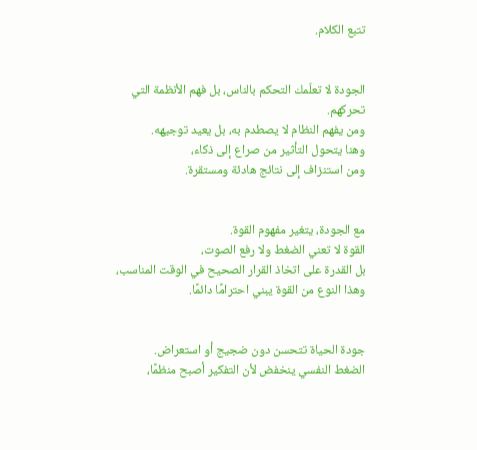تتبع الكلام.


الجودة لا تعلّمك التحكم بالناس، بل فهم الأنظمة التي تحركهم.
ومن يفهم النظام لا يصطدم به، بل يعيد توجيهه.
وهنا يتحول التأثير من صراع إلى ذكاء،
ومن استنزاف إلى نتائج هادئة ومستقرة.


مع الجودة، يتغير مفهوم القوة.
القوة لا تعني الضغط ولا رفع الصوت،
بل القدرة على اتخاذ القرار الصحيح في الوقت المناسب،
وهذا النوع من القوة يبني احترامًا دائمًا.


جودة الحياة تتحسن دون ضجيج أو استعراض.
الضغط النفسي ينخفض لأن التفكير أصبح منظمًا،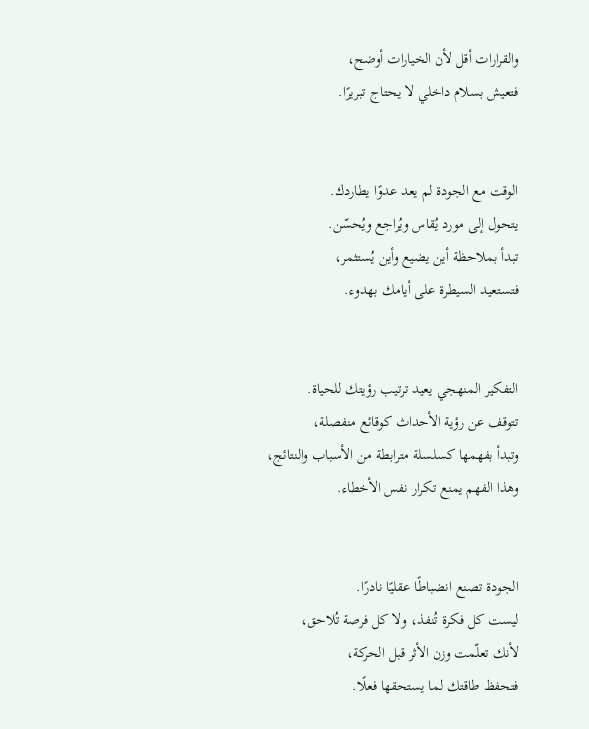والقرارات أقل لأن الخيارات أوضح،
فتعيش بسلام داخلي لا يحتاج تبريرًا.


الوقت مع الجودة لم يعد عدوًا يطاردك.
يتحول إلى مورد يُقاس ويُراجع ويُحسّن.
تبدأ بملاحظة أين يضيع وأين يُستثمر،
فتستعيد السيطرة على أيامك بهدوء.


التفكير المنهجي يعيد ترتيب رؤيتك للحياة.
تتوقف عن رؤية الأحداث كوقائع منفصلة،
وتبدأ بفهمها كسلسلة مترابطة من الأسباب والنتائج،
وهذا الفهم يمنع تكرار نفس الأخطاء.


الجودة تصنع انضباطًا عقليًا نادرًا.
ليست كل فكرة تُنفذ، ولا كل فرصة تُلاحق،
لأنك تعلّمت وزن الأثر قبل الحركة،
فتحفظ طاقتك لما يستحقها فعلًا.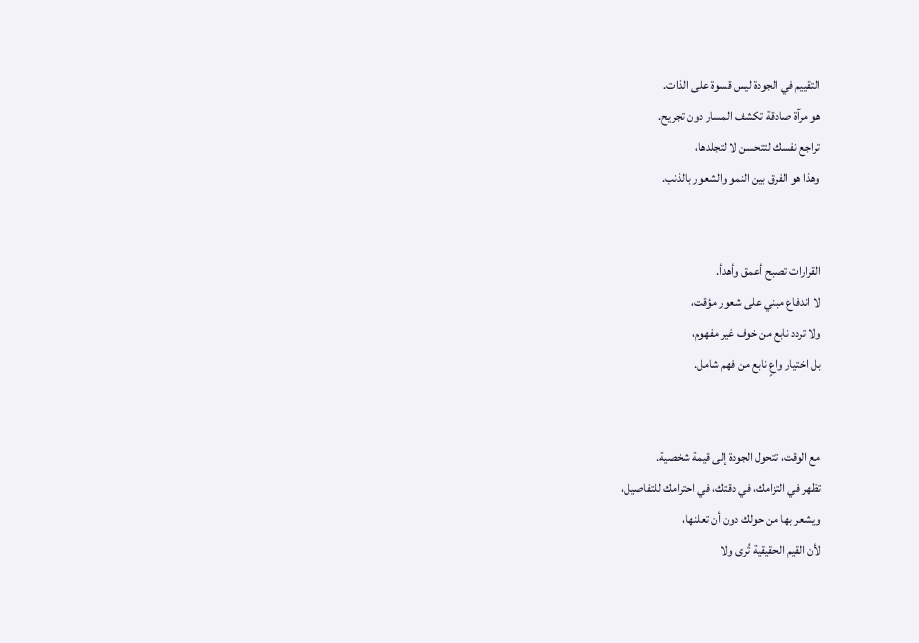التقييم في الجودة ليس قسوة على الذات.
هو مرآة صادقة تكشف المسار دون تجريح.
تراجع نفسك لتتحسن لا لتجلدها،
وهذا هو الفرق بين النمو والشعور بالذنب.


القرارات تصبح أعمق وأهدأ.
لا اندفاع مبني على شعور مؤقت،
ولا تردد نابع من خوف غير مفهوم،
بل اختيار واعٍ نابع من فهم شامل.


مع الوقت، تتحول الجودة إلى قيمة شخصية.
تظهر في التزامك، في دقتك، في احترامك للتفاصيل،
ويشعر بها من حولك دون أن تعلنها،
لأن القيم الحقيقية تُرى ولا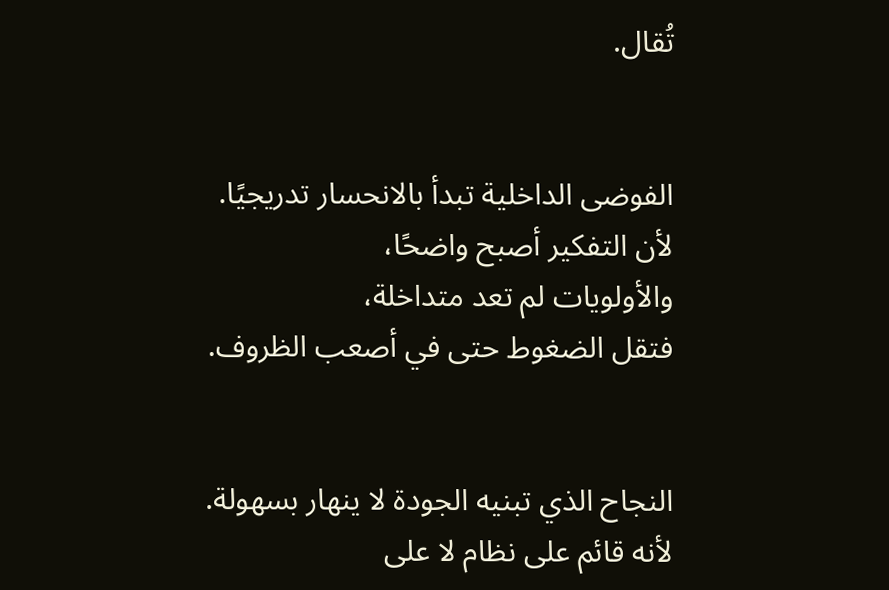تُقال.


الفوضى الداخلية تبدأ بالانحسار تدريجيًا.
لأن التفكير أصبح واضحًا،
والأولويات لم تعد متداخلة،
فتقل الضغوط حتى في أصعب الظروف.


النجاح الذي تبنيه الجودة لا ينهار بسهولة.
لأنه قائم على نظام لا على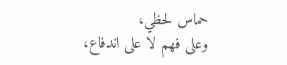حماس لحظي،
وعلى فهم لا على اندفاع،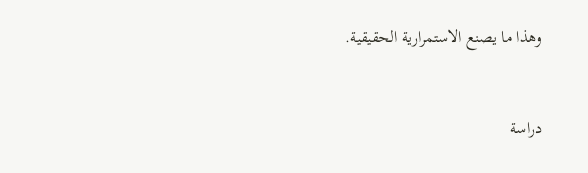وهذا ما يصنع الاستمرارية الحقيقية.


دراسة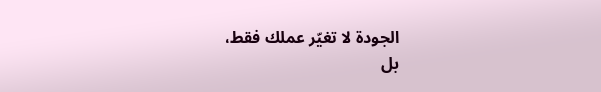الجودة لا تغيّر عملك فقط،
بل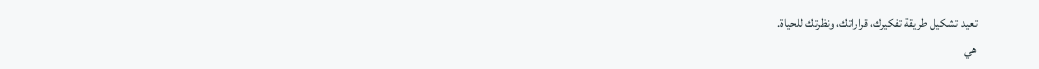تعيد تشكيل طريقة تفكيرك، قراراتك، ونظرتك للحياة.
هي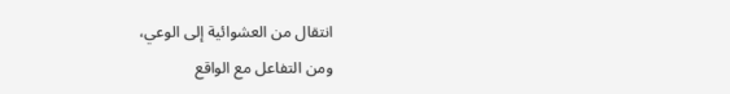انتقال من العشوائية إلى الوعي،
ومن التفاعل مع الواقع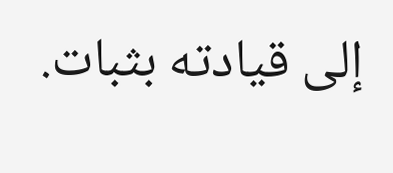إلى قيادته بثبات.